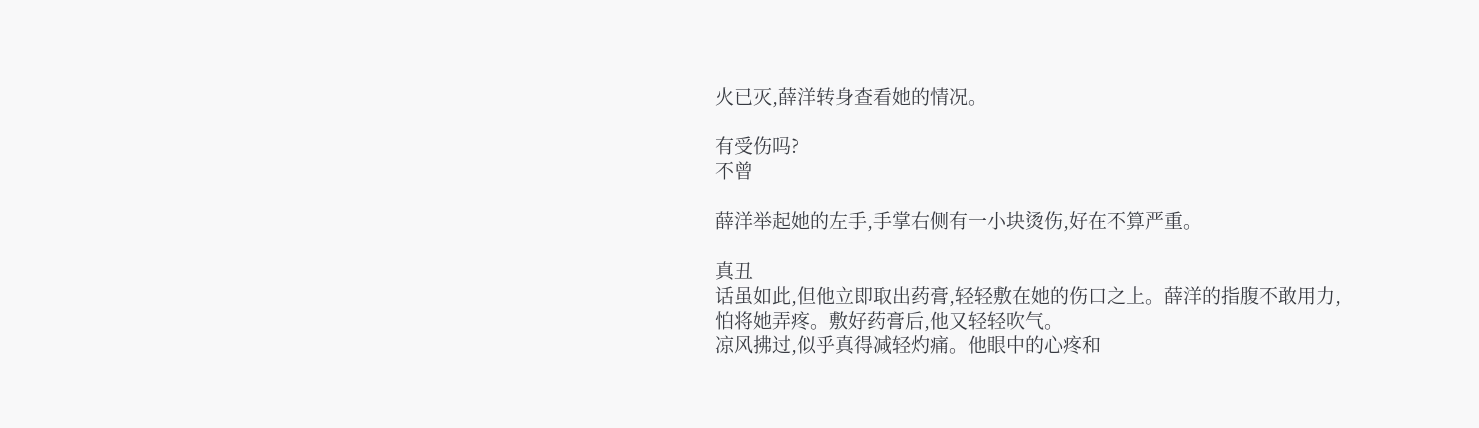火已灭,薛洋转身查看她的情况。

有受伤吗?
不曾

薛洋举起她的左手,手掌右侧有一小块烫伤,好在不算严重。

真丑
话虽如此,但他立即取出药膏,轻轻敷在她的伤口之上。薛洋的指腹不敢用力,怕将她弄疼。敷好药膏后,他又轻轻吹气。
凉风拂过,似乎真得减轻灼痛。他眼中的心疼和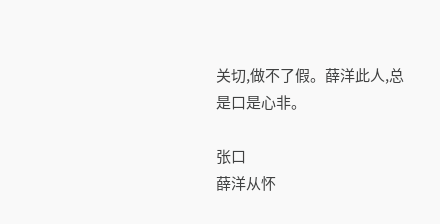关切,做不了假。薛洋此人,总是口是心非。

张口
薛洋从怀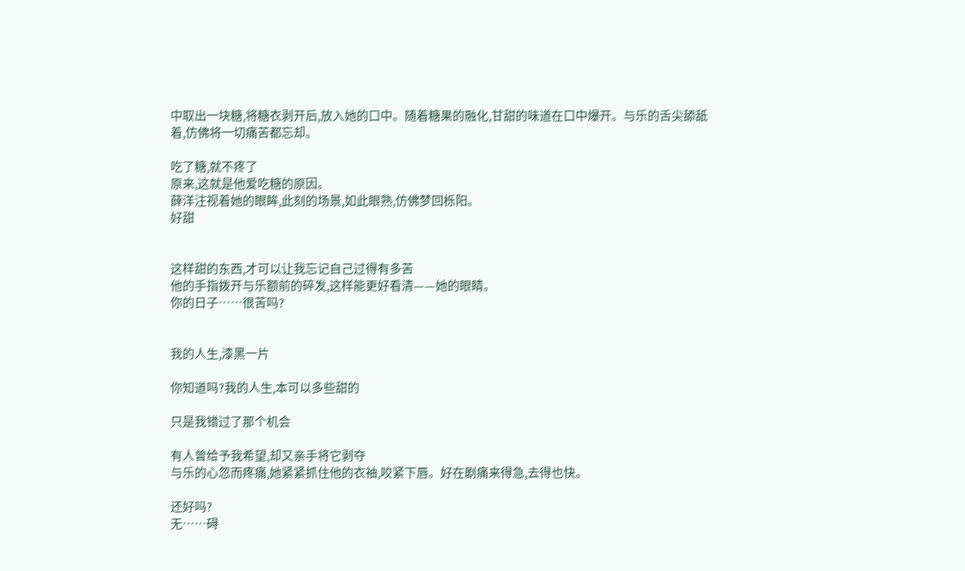中取出一块糖,将糖衣剥开后,放入她的口中。随着糖果的融化,甘甜的味道在口中爆开。与乐的舌尖舔舐着,仿佛将一切痛苦都忘却。

吃了糖,就不疼了
原来,这就是他爱吃糖的原因。
薛洋注视着她的眼眸,此刻的场景,如此眼熟,仿佛梦回栎阳。
好甜


这样甜的东西,才可以让我忘记自己过得有多苦
他的手指拨开与乐额前的碎发,这样能更好看清——她的眼睛。
你的日子……很苦吗?


我的人生,漆黑一片

你知道吗?我的人生,本可以多些甜的

只是我错过了那个机会

有人曾给予我希望,却又亲手将它剥夺
与乐的心忽而疼痛,她紧紧抓住他的衣袖,咬紧下唇。好在剧痛来得急,去得也快。

还好吗?
无……碍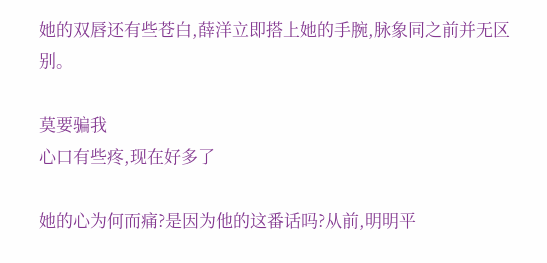她的双唇还有些苍白,薛洋立即搭上她的手腕,脉象同之前并无区别。

莫要骗我
心口有些疼,现在好多了

她的心为何而痛?是因为他的这番话吗?从前,明明平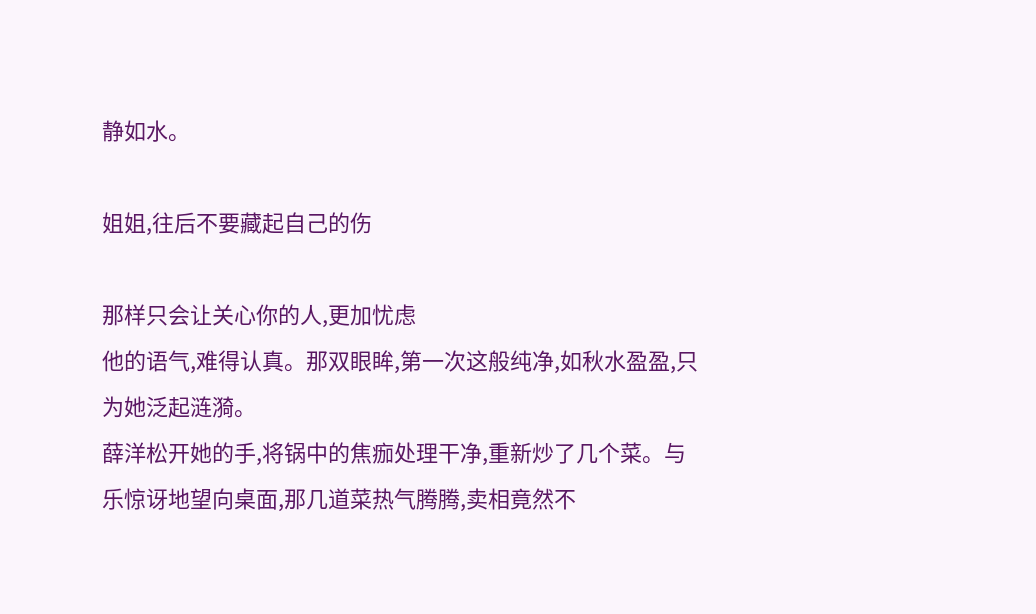静如水。

姐姐,往后不要藏起自己的伤

那样只会让关心你的人,更加忧虑
他的语气,难得认真。那双眼眸,第一次这般纯净,如秋水盈盈,只为她泛起涟漪。
薛洋松开她的手,将锅中的焦痂处理干净,重新炒了几个菜。与乐惊讶地望向桌面,那几道菜热气腾腾,卖相竟然不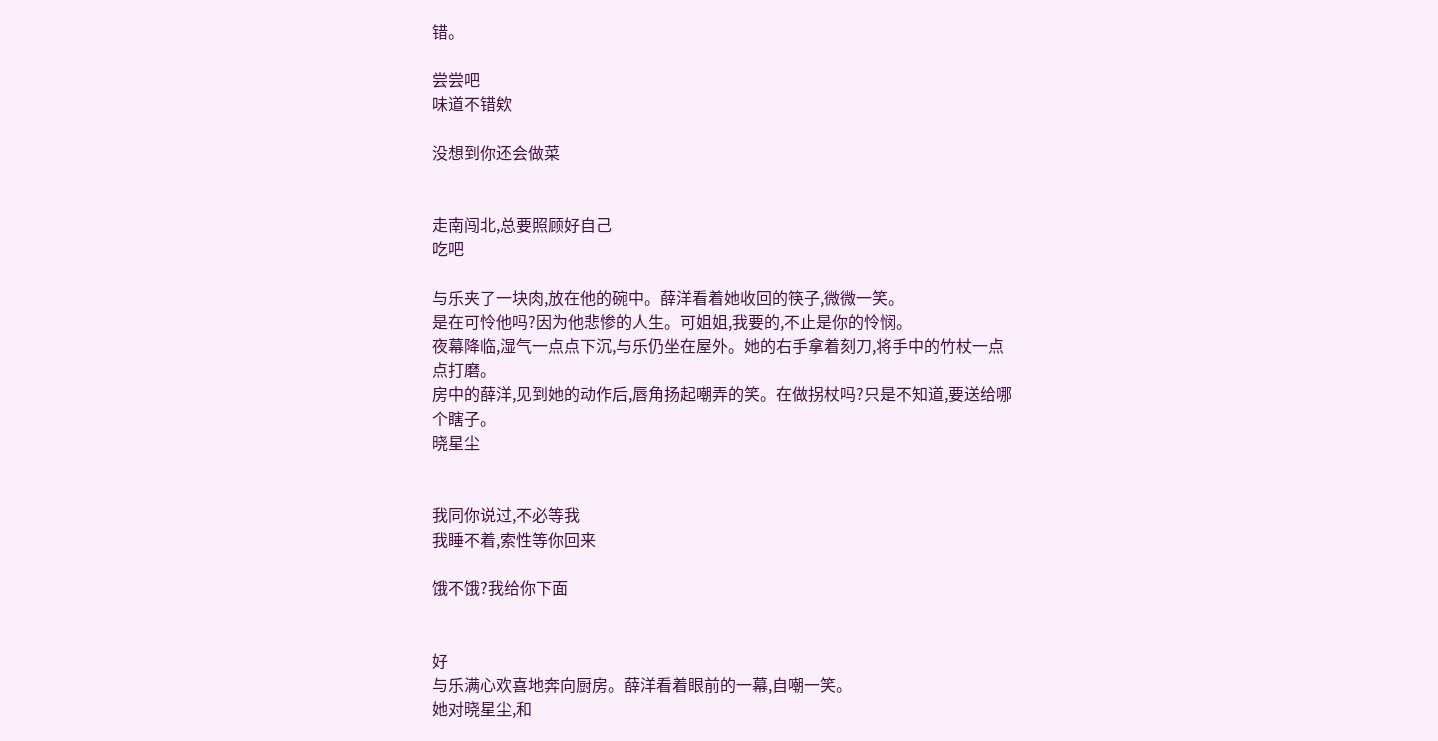错。

尝尝吧
味道不错欸

没想到你还会做菜


走南闯北,总要照顾好自己
吃吧

与乐夹了一块肉,放在他的碗中。薛洋看着她收回的筷子,微微一笑。
是在可怜他吗?因为他悲惨的人生。可姐姐,我要的,不止是你的怜悯。
夜幕降临,湿气一点点下沉,与乐仍坐在屋外。她的右手拿着刻刀,将手中的竹杖一点点打磨。
房中的薛洋,见到她的动作后,唇角扬起嘲弄的笑。在做拐杖吗?只是不知道,要送给哪个瞎子。
晓星尘


我同你说过,不必等我
我睡不着,索性等你回来

饿不饿?我给你下面


好
与乐满心欢喜地奔向厨房。薛洋看着眼前的一幕,自嘲一笑。
她对晓星尘,和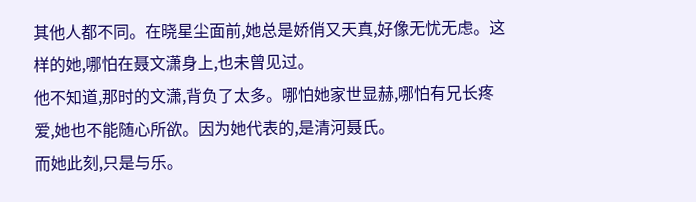其他人都不同。在晓星尘面前,她总是娇俏又天真,好像无忧无虑。这样的她,哪怕在聂文潇身上,也未曾见过。
他不知道,那时的文潇,背负了太多。哪怕她家世显赫,哪怕有兄长疼爱,她也不能随心所欲。因为她代表的,是清河聂氏。
而她此刻,只是与乐。